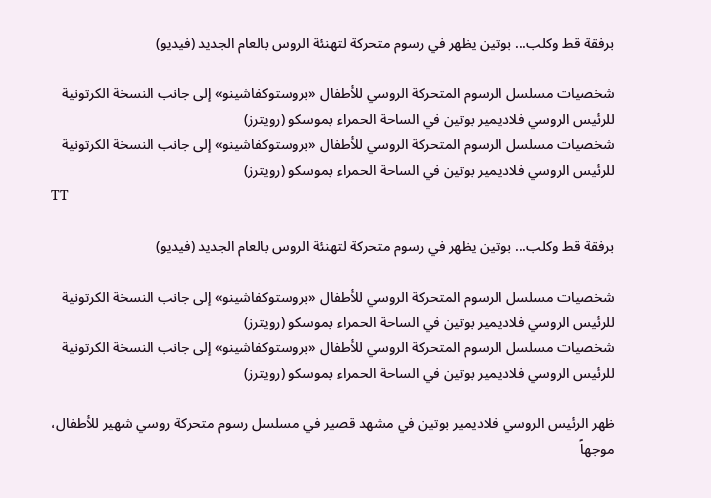برفقة قط وكلب... بوتين يظهر في رسوم متحركة لتهنئة الروس بالعام الجديد (فيديو)

شخصيات مسلسل الرسوم المتحركة الروسي للأطفال «بروستوكفاشينو» إلى جانب النسخة الكرتونية للرئيس الروسي فلاديمير بوتين في الساحة الحمراء بموسكو (رويترز)
شخصيات مسلسل الرسوم المتحركة الروسي للأطفال «بروستوكفاشينو» إلى جانب النسخة الكرتونية للرئيس الروسي فلاديمير بوتين في الساحة الحمراء بموسكو (رويترز)
TT

برفقة قط وكلب... بوتين يظهر في رسوم متحركة لتهنئة الروس بالعام الجديد (فيديو)

شخصيات مسلسل الرسوم المتحركة الروسي للأطفال «بروستوكفاشينو» إلى جانب النسخة الكرتونية للرئيس الروسي فلاديمير بوتين في الساحة الحمراء بموسكو (رويترز)
شخصيات مسلسل الرسوم المتحركة الروسي للأطفال «بروستوكفاشينو» إلى جانب النسخة الكرتونية للرئيس الروسي فلاديمير بوتين في الساحة الحمراء بموسكو (رويترز)

ظهر الرئيس الروسي فلاديمير بوتين في مشهد قصير في مسلسل رسوم متحركة روسي شهير للأطفال، موجهاً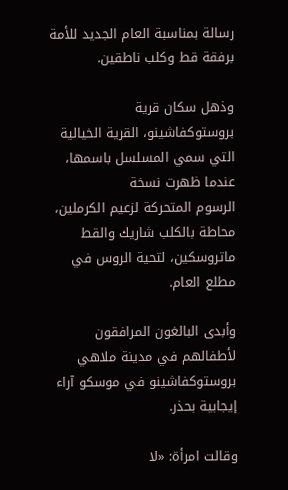رسالة بمناسبة العام الجديد للأمة برفقة قط وكلب ناطقين.

وذهل سكان قرية بروستوكفاشينو، القرية الخيالية التي سمي المسلسل باسمها، عندما ظهرت نسخة الرسوم ‌المتحركة لزعيم ‌الكرملين، محاطة بالكلب ‌شاريك والقط ماتروسكين، ‌لتحية الروس في مطلع العام.

وأبدى البالغون المرافقون لأطفالهم في مدينة ملاهي بروستوكفاشينو في موسكو آراء إيجابية بحذر.

وقالت امرأة: «لا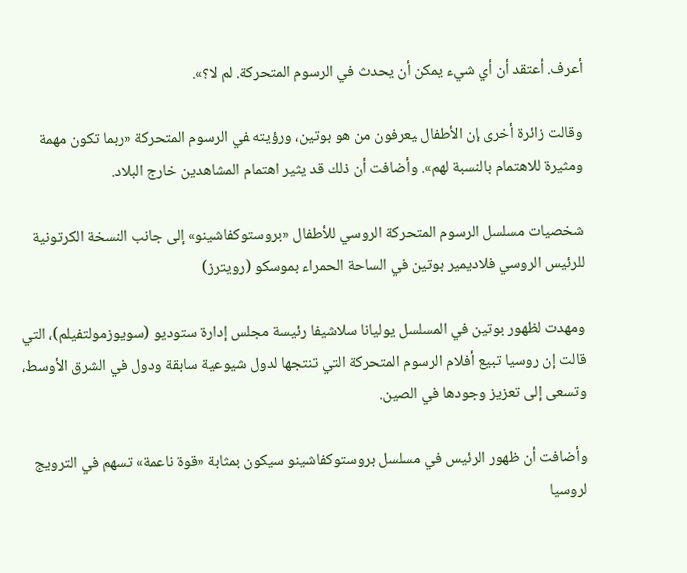أعرف. أعتقد أن أي شيء يمكن أن يحدث في الرسوم المتحركة. لم ‌لا؟».

وقالت زائرة أخرى ‍إن الأطفال ‍يعرفون من هو بوتين، ورؤيته ‍في الرسوم المتحركة «ربما تكون مهمة ومثيرة للاهتمام بالنسبة لهم». وأضافت أن ذلك قد يثير اهتمام المشاهدين خارج البلاد.

شخصيات مسلسل الرسوم المتحركة الروسي للأطفال «بروستوكفاشينو» إلى جانب النسخة الكرتونية للرئيس الروسي فلاديمير بوتين في الساحة الحمراء بموسكو (رويترز)

ومهدت لظهور بوتين في المسلسل يوليانا سلاشيفا رئيسة مجلس إدارة ستوديو (سويوزمولتفيلم)، التي قالت إن روسيا تبيع أفلام الرسوم المتحركة التي تنتجها لدول شيوعية سابقة ودول في الشرق الأوسط، وتسعى إلى تعزيز وجودها في الصين.

وأضافت أن ظهور الرئيس في مسلسل بروستوكفاشينو سيكون بمثابة «قوة ناعمة» تسهم ‌في الترويج لروسيا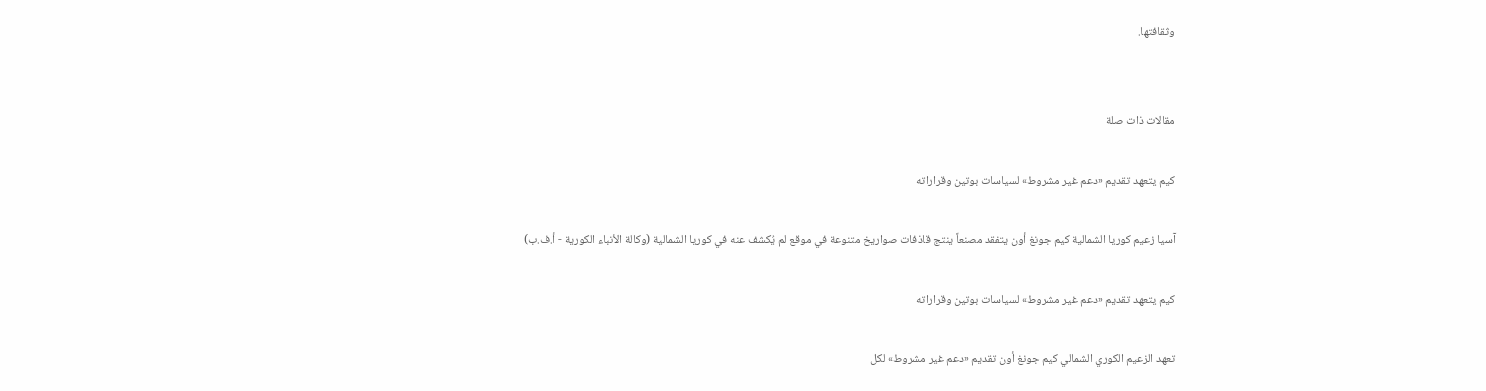وثقافتها.


مقالات ذات صلة

كيم يتعهد تقديم «دعم غير مشروط» لسياسات بوتين وقراراته

آسيا زعيم كوريا الشمالية كيم جونغ أون يتفقد مصنعاً ينتج قاذفات صواريخ متنوعة في موقع لم يُكشف عنه في كوريا الشمالية (وكالة الأنباء الكورية - أ.ف.ب)

كيم يتعهد تقديم «دعم غير مشروط» لسياسات بوتين وقراراته

تعهد الزعيم الكوري الشمالي كيم جونغ أون تقديم «دعم غير مشروط» لكل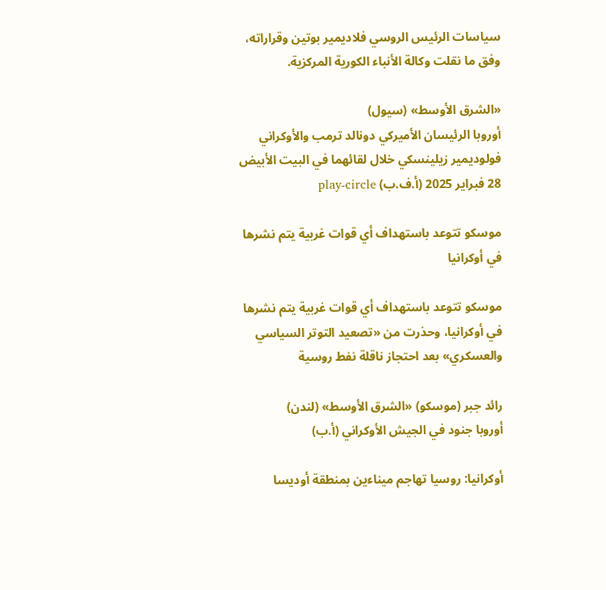سياسات الرئيس الروسي فلاديمير بوتين وقراراته، وفق ما نقلت وكالة الأنباء الكورية المركزية.

«الشرق الأوسط» (سيول)
أوروبا الرئيسان الأميركي دونالد ترمب والأوكراني فولوديمير زيلينسكي خلال لقائهما في البيت الأبيض 28 فبراير 2025 (أ.ف.ب) play-circle

موسكو تتوعد باستهداف أي قوات غربية يتم نشرها في أوكرانيا

موسكو تتوعد باستهداف أي قوات غربية يتم نشرها في أوكرانيا، وحذرت من «تصعيد التوتر السياسي والعسكري» بعد احتجاز ناقلة نفط روسية

رائد جبر (موسكو) «الشرق الأوسط» (لندن)
أوروبا جنود في الجيش الأوكراني (أ.ب)

أوكرانيا: روسيا تهاجم ميناءين بمنطقة أوديسا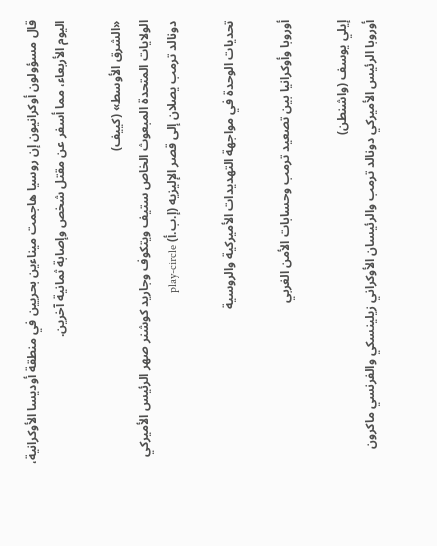قال مسؤولون أوكرانيون إن روسيا هاجمت ميناءين بحريين في منطقة أوديسا الأوكرانية، اليوم الأربعاء، مما أسفر عن مقتل شخص وإصابة ثمانية آخرين.

«الشرق الأوسط» (كييف)
الولايات المتحدة المبعوث الخاص ستيف ويتكوف وجاريد كوشنر صهر الرئيس الأميركي دونالد ترمب يصلان إلى قصر الإليزيه (إ.ب.أ) play-circle

تحديات الوحدة في مواجهة التهديدات الأميركية والروسية

أوروبا وأوكرانيا بين تصعيد ترمب وحسابات الأمن الغربي

إيلي يوسف (واشنطن)
أوروبا الرئيس الأميركي دونالد ترمب والرئيسان الأوكراني زيلينسكي والفرنسي ماكرون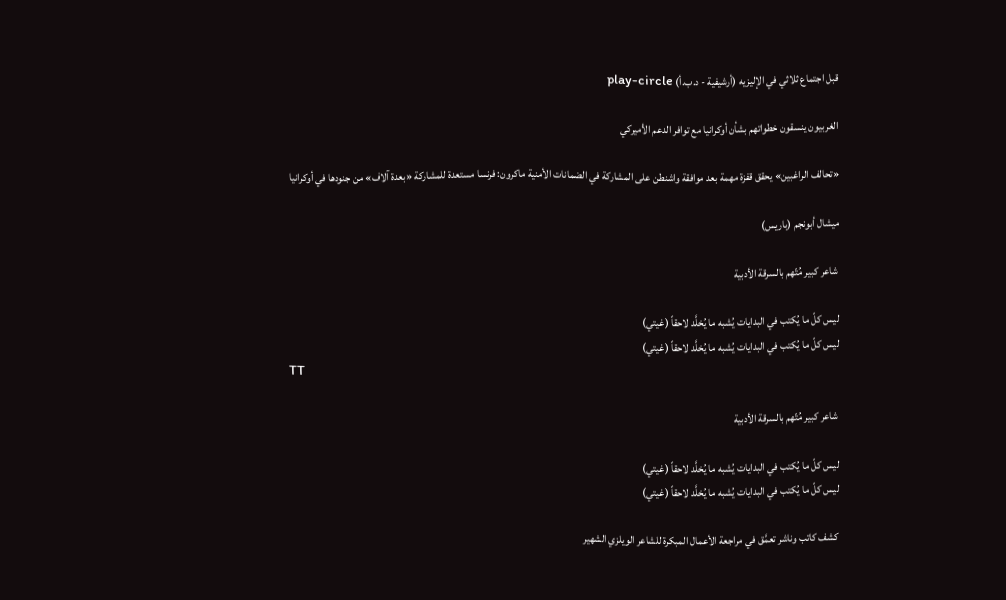قبل اجتماع ثلاثي في الإليزيه (أرشيفية - د.ب.أ) play-circle

الغربيون ينسقون خطواتهم بشأن أوكرانيا مع توافر الدعم الأميركي

«تحالف الراغبين» يحقق قفزة مهمة بعد موافقة واشنطن على المشاركة في الضمانات الأمنية ماكرون: فرنسا مستعدة للمشاركة «بعدة آلاف» من جنودها في أوكرانيا

ميشال أبونجم (باريس)

شاعر كبير مُتّهم بالسرقة الأدبية

ليس كلّ ما يُكتب في البدايات يُشبه ما يُخلَّد لاحقاً (غيتي)
ليس كلّ ما يُكتب في البدايات يُشبه ما يُخلَّد لاحقاً (غيتي)
TT

شاعر كبير مُتّهم بالسرقة الأدبية

ليس كلّ ما يُكتب في البدايات يُشبه ما يُخلَّد لاحقاً (غيتي)
ليس كلّ ما يُكتب في البدايات يُشبه ما يُخلَّد لاحقاً (غيتي)

كشف كاتب وناشر تعمَّق في مراجعة الأعمال المبكرة للشاعر الويلزي الشهير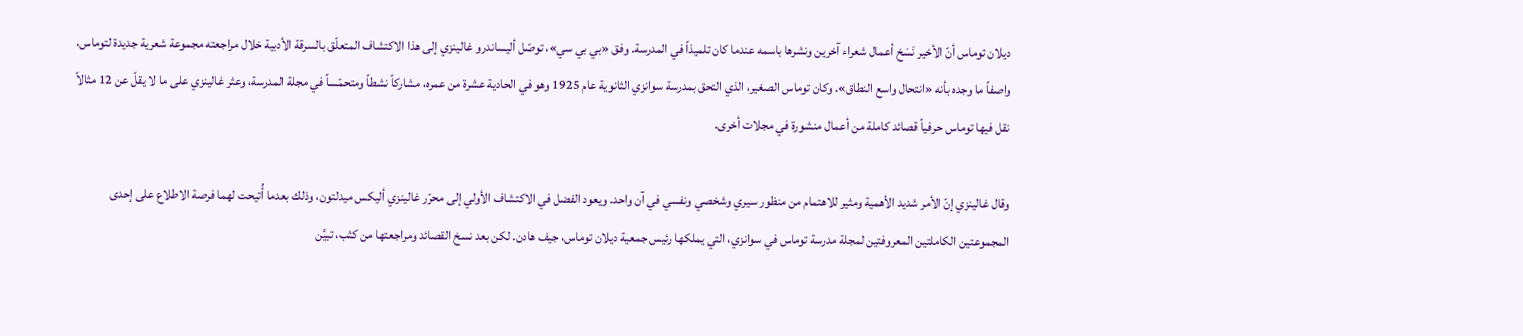ديلان توماس أنّ الأخير نَسَخ أعمال شعراء آخرين ونشرها باسمه عندما كان تلميذاً في المدرسة. وفق «بي بي سي»، توصّل أليساندرو غالينزي إلى هذا الاكتشاف المتعلّق بالسرقة الأدبية خلال مراجعته مجموعة شعرية جديدة لتوماس، واصفاً ما وجده بأنه «انتحال واسع النطاق». وكان توماس الصغير، الذي التحق بمدرسة سوانزي الثانوية عام 1925 وهو في الحادية عشرة من عمره، مشاركاً نشطاً ومتحمّساً في مجلة المدرسة، وعثر غالينزي على ما لا يقلّ عن 12 مثالاً نقل فيها توماس حرفياً قصائد كاملة من أعمال منشورة في مجلات أخرى.

وقال غالينزي إنّ الأمر شديد الأهمية ومثير للاهتمام من منظور سيري وشخصي ونفسي في آن واحد. ويعود الفضل في الاكتشاف الأولي إلى محرّر غالينزي أليكس ميدلتون، وذلك بعدما أُتيحت لهما فرصة الاطلاع على إحدى المجموعتين الكاملتين المعروفتين لمجلة مدرسة توماس في سوانزي، التي يملكها رئيس جمعية ديلان توماس، جيف هادن. لكن بعد نسخ القصائد ومراجعتها من كثب، تبيَّن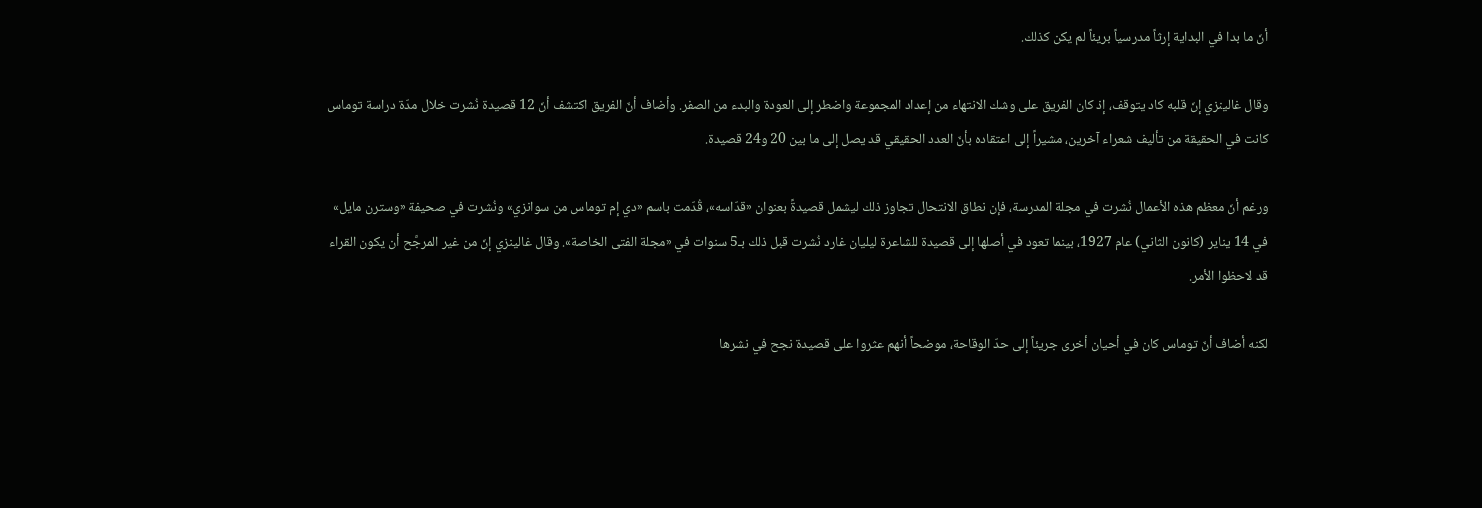أنّ ما بدا في البداية إرثاً مدرسياً بريئاً لم يكن كذلك.

وقال غالينزي إنّ قلبه كاد يتوقف، إذ كان الفريق على وشك الانتهاء من إعداد المجموعة واضطر إلى العودة والبدء من الصفر. وأضاف أنّ الفريق اكتشف أنّ 12 قصيدة نُشرت خلال مدّة دراسة توماس كانت في الحقيقة من تأليف شعراء آخرين، مشيراً إلى اعتقاده بأنّ العدد الحقيقي قد يصل إلى ما بين 20 و24 قصيدة.

ورغم أنّ معظم هذه الأعمال نُشرت في مجلة المدرسة، فإن نطاق الانتحال تجاوز ذلك ليشمل قصيدةً بعنوان «قدّاسه»، قُدّمت باسم «دي إم توماس من سوانزي» ونُشرت في صحيفة «وسترن مايل» في 14 يناير (كانون الثاني) عام 1927، بينما تعود في أصلها إلى قصيدة للشاعرة ليليان غارد نُشرت قبل ذلك بـ5 سنوات في «مجلة الفتى الخاصة». وقال غالينزي إنّ من غير المرجَّح أن يكون القراء قد لاحظوا الأمر.

لكنه أضاف أنّ توماس كان في أحيان أخرى جريئاً إلى حدّ الوقاحة، موضحاً أنهم عثروا على قصيدة نجح في نشرها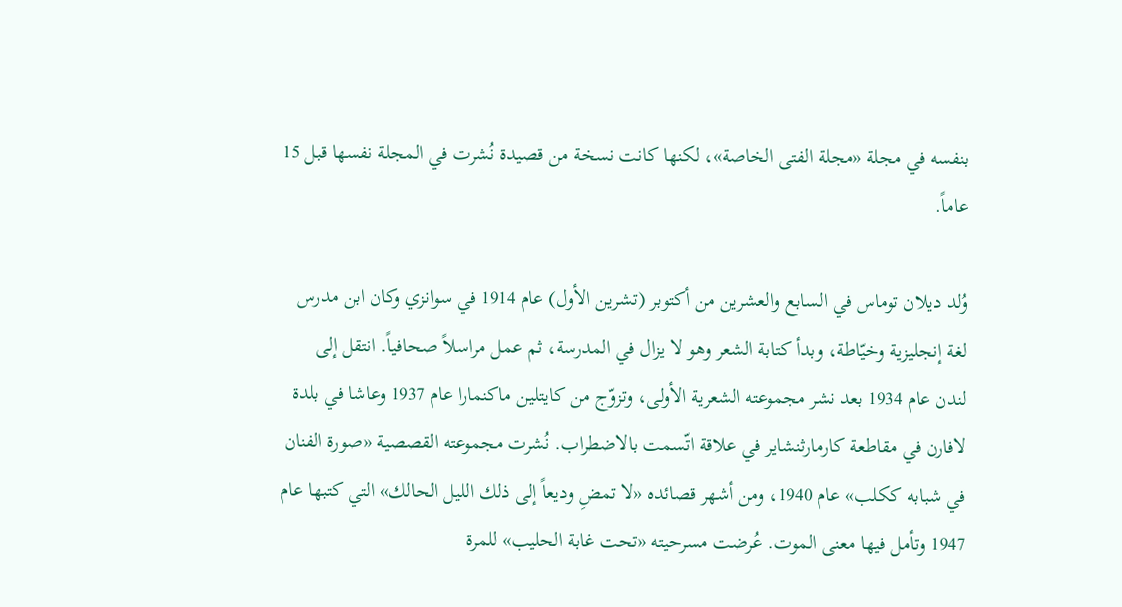بنفسه في مجلة «مجلة الفتى الخاصة»، لكنها كانت نسخة من قصيدة نُشرت في المجلة نفسها قبل 15 عاماً.

وُلد ديلان توماس في السابع والعشرين من أكتوبر (تشرين الأول) عام 1914 في سوانزي وكان ابن مدرس لغة إنجليزية وخيّاطة، وبدأ كتابة الشعر وهو لا يزال في المدرسة، ثم عمل مراسلاً صحافياً. انتقل إلى لندن عام 1934 بعد نشر مجموعته الشعرية الأولى، وتزوّج من كايتلين ماكنمارا عام 1937 وعاشا في بلدة لافارن في مقاطعة كارمارثنشاير في علاقة اتّسمت بالاضطراب. نُشرت مجموعته القصصية «صورة الفنان في شبابه ككلب» عام 1940، ومن أشهر قصائده «لا تمضِ وديعاً إلى ذلك الليل الحالك» التي كتبها عام 1947 وتأمل فيها معنى الموت. عُرضت مسرحيته «تحت غابة الحليب» للمرة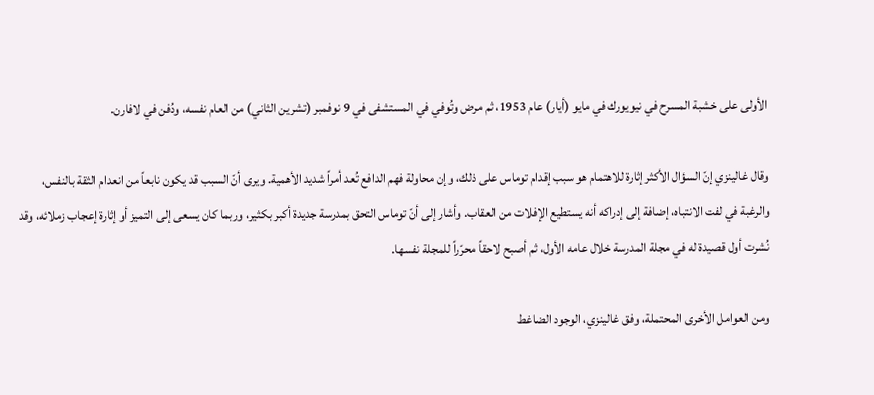الأولى على خشبة المسرح في نيويورك في مايو (أيار) عام 1953، ثم مرض وتُوفي في المستشفى في 9 نوفمبر (تشرين الثاني) من العام نفسه، ودُفن في لافارن.

وقال غالينزي إنّ السؤال الأكثر إثارة للاهتمام هو سبب إقدام توماس على ذلك، وإن محاولة فهم الدافع تُعد أمراً شديد الأهمية. ويرى أنّ السبب قد يكون نابعاً من انعدام الثقة بالنفس، والرغبة في لفت الانتباه، إضافة إلى إدراكه أنه يستطيع الإفلات من العقاب. وأشار إلى أنّ توماس التحق بمدرسة جديدة أكبر بكثير، وربما كان يسعى إلى التميز أو إثارة إعجاب زملائه، وقد نُشرت أول قصيدة له في مجلة المدرسة خلال عامه الأول، ثم أصبح لاحقاً محرّراً للمجلة نفسها.

ومن العوامل الأخرى المحتملة، وفق غالينزي، الوجود الضاغط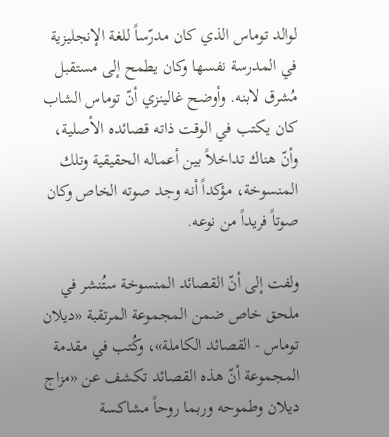لوالد توماس الذي كان مدرّساً للغة الإنجليزية في المدرسة نفسها وكان يطمح إلى مستقبل مُشرق لابنه. وأوضح غالينزي أنّ توماس الشاب كان يكتب في الوقت ذاته قصائده الأصلية، وأنّ هناك تداخلاً بين أعماله الحقيقية وتلك المنسوخة، مؤكداً أنه وجد صوته الخاص وكان صوتاً فريداً من نوعه.

ولفت إلى أنّ القصائد المنسوخة ستُنشر في ملحق خاص ضمن المجموعة المرتقبة «ديلان توماس - القصائد الكاملة»، وكُتب في مقدمة المجموعة أنّ هذه القصائد تكشف عن «مزاج ديلان وطموحه وربما روحاً مشاكسة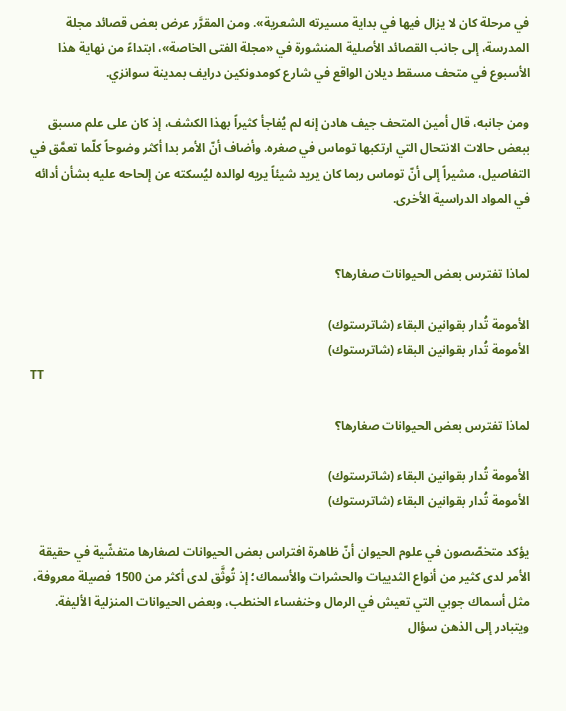في مرحلة كان لا يزال فيها في بداية مسيرته الشعرية». ومن المقرَّر عرض بعض قصائد مجلة المدرسة، إلى جانب القصائد الأصلية المنشورة في «مجلة الفتى الخاصة»، ابتداءً من نهاية هذا الأسبوع في متحف مسقط ديلان الواقع في شارع كومدونكين درايف بمدينة سوانزي.

ومن جانبه، قال أمين المتحف جيف هادن إنه لم يُفاجأ كثيراً بهذا الكشف، إذ كان على علم مسبق ببعض حالات الانتحال التي ارتكبها توماس في صغره. وأضاف أنّ الأمر بدا أكثر وضوحاً كلّما تعمَّق في التفاصيل، مشيراً إلى أنّ توماس ربما كان يريد شيئاً يريه لوالده ليُسكته عن إلحاحه عليه بشأن أدائه في المواد الدراسية الأخرى.


لماذا تفترس بعض الحيوانات صغارها؟

الأمومة تُدار بقوانين البقاء (شاترستوك)
الأمومة تُدار بقوانين البقاء (شاترستوك)
TT

لماذا تفترس بعض الحيوانات صغارها؟

الأمومة تُدار بقوانين البقاء (شاترستوك)
الأمومة تُدار بقوانين البقاء (شاترستوك)

يؤكد متخصّصون في علوم الحيوان أنّ ظاهرة افتراس بعض الحيوانات لصغارها متفشّية في حقيقة الأمر لدى كثير من أنواع الثدييات والحشرات والأسماك؛ إذ تُوثَّق لدى أكثر من 1500 فصيلة معروفة، مثل أسماك جوبي التي تعيش في الرمال وخنفساء الخنطب، وبعض الحيوانات المنزلية الأليفة. ويتبادر إلى الذهن سؤال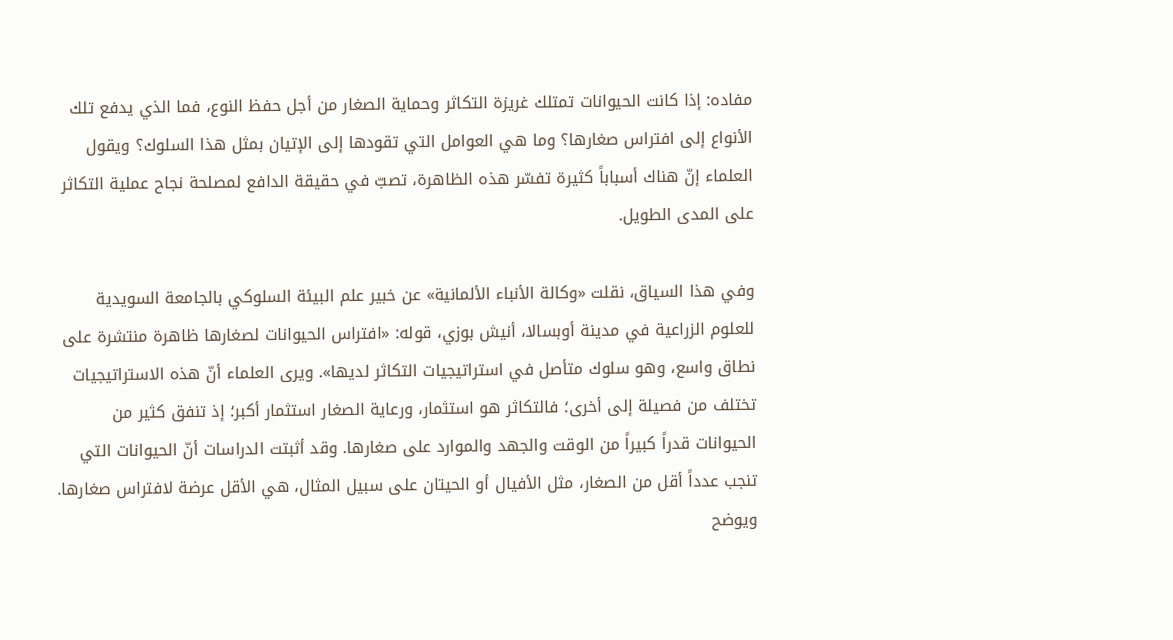مفاده: إذا كانت الحيوانات تمتلك غريزة التكاثر وحماية الصغار من أجل حفظ النوع، فما الذي يدفع تلك الأنواع إلى افتراس صغارها؟ وما هي العوامل التي تقودها إلى الإتيان بمثل هذا السلوك؟ ويقول العلماء إنّ هناك أسباباً كثيرة تفسّر هذه الظاهرة، تصبّ في حقيقة الدافع لمصلحة نجاح عملية التكاثر على المدى الطويل.

وفي هذا السياق، نقلت «وكالة الأنباء الألمانية» عن خبير علم البيئة السلوكي بالجامعة السويدية للعلوم الزراعية في مدينة أوبسالا، أنيش بوزي، قوله: «افتراس الحيوانات لصغارها ظاهرة منتشرة على نطاق واسع، وهو سلوك متأصل في استراتيجيات التكاثر لديها». ويرى العلماء أنّ هذه الاستراتيجيات تختلف من فصيلة إلى أخرى؛ فالتكاثر هو استثمار، ورعاية الصغار استثمار أكبر؛ إذ تنفق كثير من الحيوانات قدراً كبيراً من الوقت والجهد والموارد على صغارها. وقد أثبتت الدراسات أنّ الحيوانات التي تنجب عدداً أقل من الصغار، مثل الأفيال أو الحيتان على سبيل المثال، هي الأقل عرضة لافتراس صغارها. ويوضح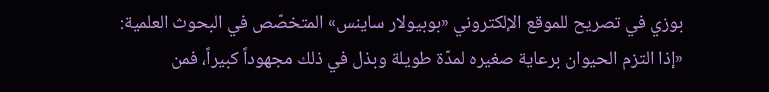بوزي في تصريح للموقع الإلكتروني «بوبيولار ساينس» المتخصّص في البحوث العلمية: «إذا التزم الحيوان برعاية صغيره لمدّة طويلة وبذل في ذلك مجهوداً كبيراً، فمن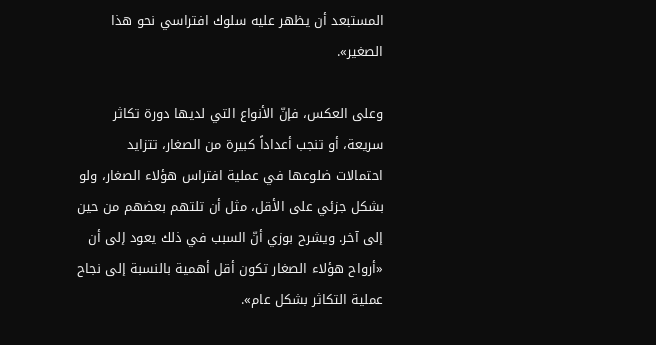المستبعد أن يظهر عليه سلوك افتراسي نحو هذا الصغير».

وعلى العكس، فإنّ الأنواع التي لديها دورة تكاثر سريعة، أو تنجب أعداداً كبيرة من الصغار، تتزايد احتمالات ضلوعها في عملية افتراس هؤلاء الصغار، ولو بشكل جزئي على الأقل، مثل أن تلتهم بعضهم من حين إلى آخر. ويشرح بوزي أنّ السبب في ذلك يعود إلى أن «أرواح هؤلاء الصغار تكون أقل أهمية بالنسبة إلى نجاح عملية التكاثر بشكل عام».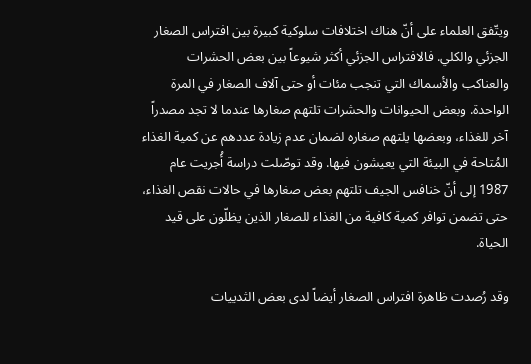ويتّفق العلماء على أنّ هناك اختلافات سلوكية كبيرة بين افتراس الصغار الجزئي والكلي. فالافتراس الجزئي أكثر شيوعاً بين بعض الحشرات والعناكب والأسماك التي تنجب مئات أو حتى آلاف الصغار في المرة الواحدة. وبعض الحيوانات والحشرات تلتهم صغارها عندما لا تجد مصدراً آخر للغذاء، وبعضها يلتهم صغاره لضمان عدم زيادة عددهم عن كمية الغذاء المُتاحة في البيئة التي يعيشون فيها. وقد توصّلت دراسة أُجريت عام 1987 إلى أنّ خنافس الجيف تلتهم بعض صغارها في حالات نقص الغذاء، حتى تضمن توافر كمية كافية من الغذاء للصغار الذين يظلّون على قيد الحياة.

وقد رُصدت ظاهرة افتراس الصغار أيضاً لدى بعض الثدييات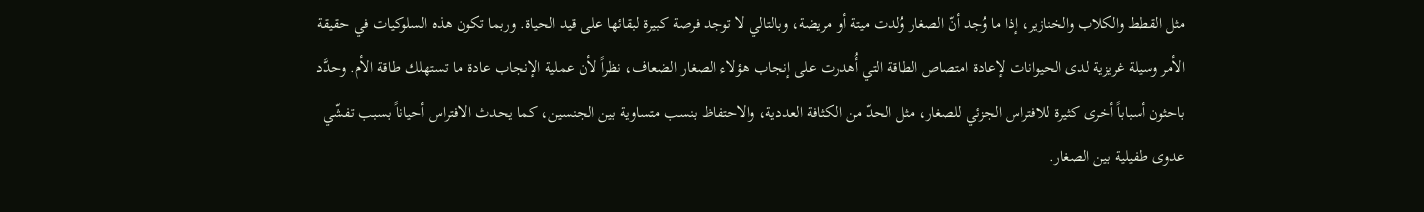مثل القطط والكلاب والخنازير، إذا ما وُجد أنّ الصغار وُلدت ميتة أو مريضة، وبالتالي لا توجد فرصة كبيرة لبقائها على قيد الحياة. وربما تكون هذه السلوكيات في حقيقة الأمر وسيلة غريزية لدى الحيوانات لإعادة امتصاص الطاقة التي أُهدرت على إنجاب هؤلاء الصغار الضعاف، نظراً لأن عملية الإنجاب عادة ما تستهلك طاقة الأم. وحدَّد باحثون أسباباً أخرى كثيرة للافتراس الجزئي للصغار، مثل الحدّ من الكثافة العددية، والاحتفاظ بنسب متساوية بين الجنسين، كما يحدث الافتراس أحياناً بسبب تفشّي عدوى طفيلية بين الصغار.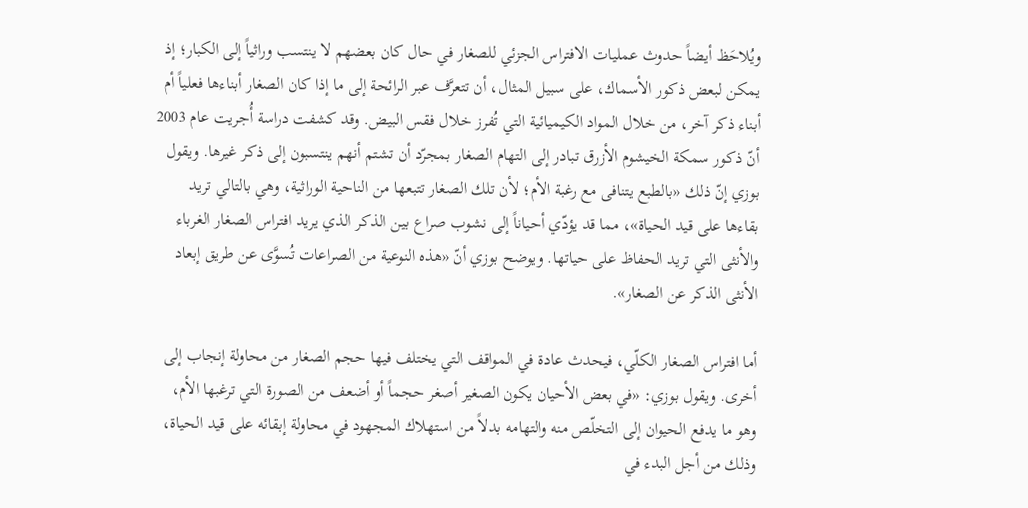ويُلاحَظ أيضاً حدوث عمليات الافتراس الجزئي للصغار في حال كان بعضهم لا ينتسب وراثياً إلى الكبار؛ إذ يمكن لبعض ذكور الأسماك، على سبيل المثال، أن تتعرَّف عبر الرائحة إلى ما إذا كان الصغار أبناءها فعلياً أم أبناء ذكر آخر، من خلال المواد الكيميائية التي تُفرز خلال فقس البيض. وقد كشفت دراسة أُجريت عام 2003 أنّ ذكور سمكة الخيشوم الأزرق تبادر إلى التهام الصغار بمجرّد أن تشتم أنهم ينتسبون إلى ذكر غيرها. ويقول بوزي إنّ ذلك «بالطبع يتنافى مع رغبة الأم؛ لأن تلك الصغار تتبعها من الناحية الوراثية، وهي بالتالي تريد بقاءها على قيد الحياة»، مما قد يؤدّي أحياناً إلى نشوب صراع بين الذكر الذي يريد افتراس الصغار الغرباء والأنثى التي تريد الحفاظ على حياتها. ويوضح بوزي أنّ «هذه النوعية من الصراعات تُسوَّى عن طريق إبعاد الأنثى الذكر عن الصغار».

أما افتراس الصغار الكلّي، فيحدث عادة في المواقف التي يختلف فيها حجم الصغار من محاولة إنجاب إلى أخرى. ويقول بوزي: «في بعض الأحيان يكون الصغير أصغر حجماً أو أضعف من الصورة التي ترغبها الأم، وهو ما يدفع الحيوان إلى التخلّص منه والتهامه بدلاً من استهلاك المجهود في محاولة إبقائه على قيد الحياة، وذلك من أجل البدء في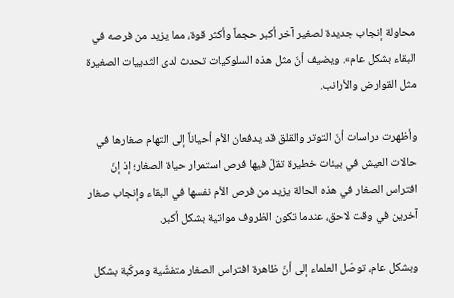محاولة إنجاب جديدة لصغير آخر أكبر حجماً وأكثر قوة، مما يزيد من فرصه في البقاء بشكل عام». ويضيف أنّ مثل هذه السلوكيات تحدث لدى الثدييات الصغيرة مثل القوارض والأرانب.

وأظهرت دراسات أنّ التوتر والقلق قد يدفعان الأم أحياناً إلى التهام صغارها في حالات العيش في بيئات خطيرة تقلّ فيها فرص استمرار حياة الصغار؛ إذ إنّ افتراس الصغار في هذه الحالة يزيد من فرص الأم نفسها في البقاء وإنجاب صغار آخرين في وقت لاحق، عندما تكون الظروف مواتية بشكل أكبر.

وبشكل عام، توصّل العلماء إلى أنّ ظاهرة افتراس الصغار متفشّية ومركّبة بشكل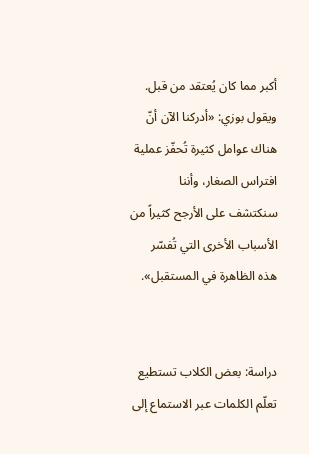أكبر مما كان يُعتقد من قبل. ويقول بوزي: «أدركنا الآن أنّ هناك عوامل كثيرة تُحفّز عملية افتراس الصغار، وأننا سنكتشف على الأرجح كثيراً من الأسباب الأخرى التي تُفسّر هذه الظاهرة في المستقبل».


دراسة: بعض الكلاب تستطيع تعلّم الكلمات عبر الاستماع إلى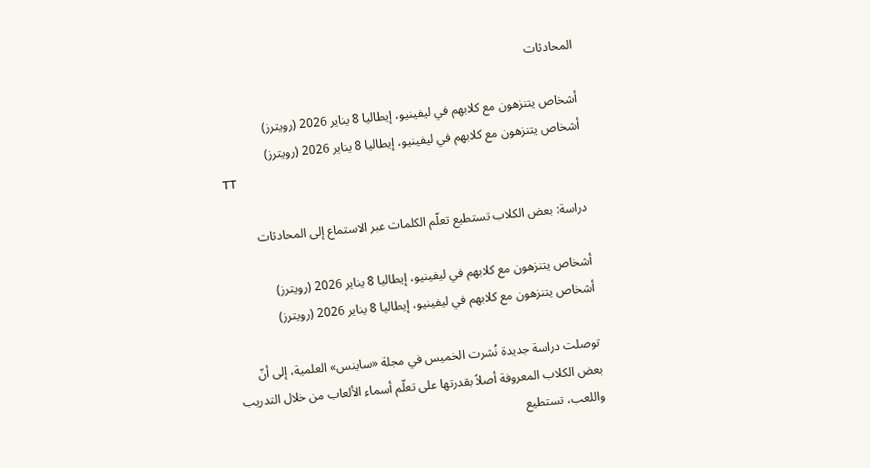المحادثات

أشخاص يتنزهون مع كلابهم في ليفينيو، إيطاليا 8 يناير 2026 (رويترز)
أشخاص يتنزهون مع كلابهم في ليفينيو، إيطاليا 8 يناير 2026 (رويترز)
TT

دراسة: بعض الكلاب تستطيع تعلّم الكلمات عبر الاستماع إلى المحادثات

أشخاص يتنزهون مع كلابهم في ليفينيو، إيطاليا 8 يناير 2026 (رويترز)
أشخاص يتنزهون مع كلابهم في ليفينيو، إيطاليا 8 يناير 2026 (رويترز)

توصلت دراسة جديدة نُشرت الخميس في مجلة «ساينس» العلمية، إلى أنّ بعض الكلاب المعروفة أصلاً بقدرتها على تعلّم أسماء الألعاب من خلال التدريب واللعب، تستطيع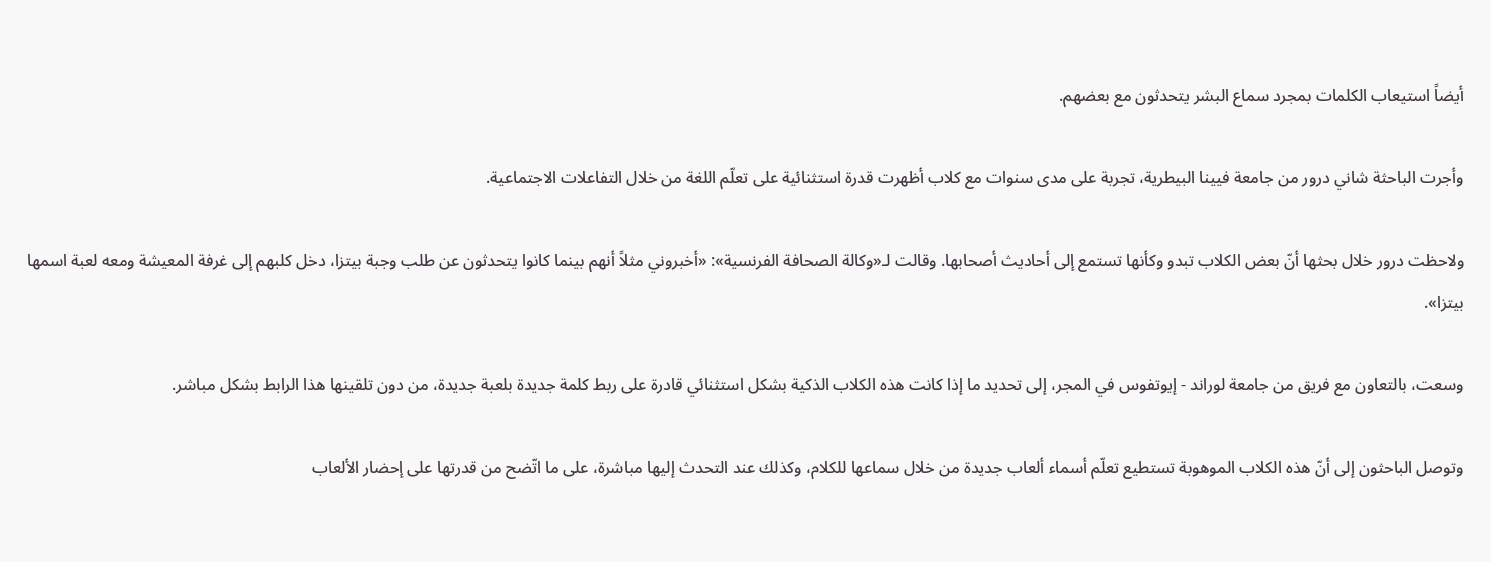أيضاً استيعاب الكلمات بمجرد سماع البشر يتحدثون مع بعضهم.

وأجرت الباحثة شاني درور من جامعة فيينا البيطرية، تجربة على مدى سنوات مع كلاب أظهرت قدرة استثنائية على تعلّم اللغة من خلال التفاعلات الاجتماعية.

ولاحظت درور خلال بحثها أنّ بعض الكلاب تبدو وكأنها تستمع إلى أحاديث أصحابها. وقالت لـ«وكالة الصحافة الفرنسية»: «أخبروني مثلاً أنهم بينما كانوا يتحدثون عن طلب وجبة بيتزا، دخل كلبهم إلى غرفة المعيشة ومعه لعبة اسمها بيتزا».

وسعت، بالتعاون مع فريق من جامعة لوراند - إيوتفوس في المجر، إلى تحديد ما إذا كانت هذه الكلاب الذكية بشكل استثنائي قادرة على ربط كلمة جديدة بلعبة جديدة، من دون تلقينها هذا الرابط بشكل مباشر.

وتوصل الباحثون إلى أنّ هذه الكلاب الموهوبة تستطيع تعلّم أسماء ألعاب جديدة من خلال سماعها للكلام، وكذلك عند التحدث إليها مباشرة، على ما اتّضح من قدرتها على إحضار الألعاب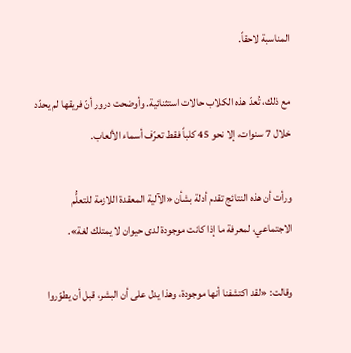المناسبة لاحقاً.

مع ذلك، تُعدّ هذه الكلاب حالات استثنائية. وأوضحت درور أنّ فريقها لم يحدّد خلال 7 سنوات، إلا نحو 45 كلباً فقط تعرّف أسماء الألعاب.

ورأت أن هذه النتائج تقدم أدلة بشأن «الآلية المعقدة اللازمة للتعلُّم الاجتماعي، لمعرفة ما إذا كانت موجودة لدى حيوان لا يمتلك لغة».

وقالت: «لقد اكتشفنا أنها موجودة، وهذا يدل على أن البشر، قبل أن يطوّروا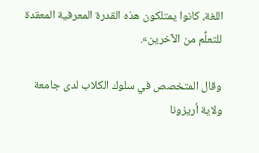اللغة، كانوا يمتلكون هذه القدرة المعرفية المعقدة للتعلُّم من الآخرين».

وقال المتخصص في سلوك الكلاب لدى جامعة ولاية أريزونا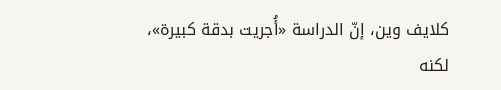كلايف وين، إنّ الدراسة «أُجريت بدقة كبيرة»، لكنه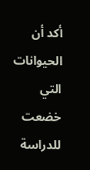أكد أن الحيوانات التي خضعت للدراسة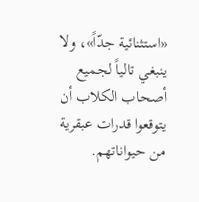«استثنائية جدّاً»، ولا ينبغي تالياً لجميع أصحاب الكلاب أن يتوقعوا قدرات عبقرية من حيواناتهم.